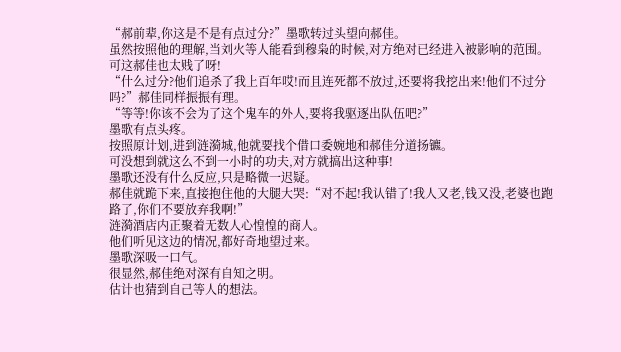“郝前辈,你这是不是有点过分?”墨歌转过头望向郝佳。
虽然按照他的理解,当刘火等人能看到穆枭的时候,对方绝对已经进入被影响的范围。
可这郝佳也太贱了呀!
“什么过分?他们追杀了我上百年哎!而且连死都不放过,还要将我挖出来!他们不过分吗?”郝佳同样振振有理。
“等等!你该不会为了这个鬼车的外人,要将我驱逐出队伍吧?”
墨歌有点头疼。
按照原计划,进到涟漪城,他就要找个借口委婉地和郝佳分道扬镳。
可没想到就这么不到一小时的功夫,对方就搞出这种事!
墨歌还没有什么反应,只是略微一迟疑。
郝佳就跪下来,直接抱住他的大腿大哭:“对不起!我认错了!我人又老,钱又没,老婆也跑路了,你们不要放弃我啊!”
涟漪酒店内正聚着无数人心惶惶的商人。
他们听见这边的情况,都好奇地望过来。
墨歌深吸一口气。
很显然,郝佳绝对深有自知之明。
估计也猜到自己等人的想法。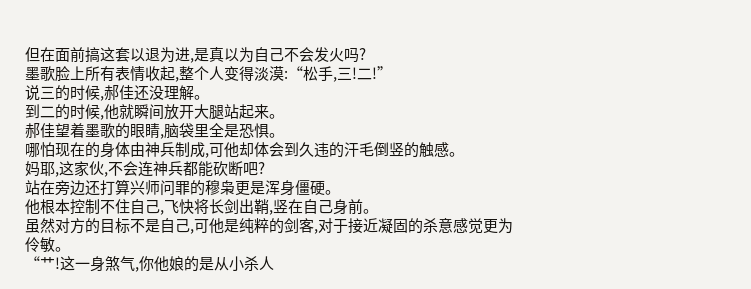但在面前搞这套以退为进,是真以为自己不会发火吗?
墨歌脸上所有表情收起,整个人变得淡漠:“松手,三!二!”
说三的时候,郝佳还没理解。
到二的时候,他就瞬间放开大腿站起来。
郝佳望着墨歌的眼睛,脑袋里全是恐惧。
哪怕现在的身体由神兵制成,可他却体会到久违的汗毛倒竖的触感。
妈耶,这家伙,不会连神兵都能砍断吧?
站在旁边还打算兴师问罪的穆枭更是浑身僵硬。
他根本控制不住自己,飞快将长剑出鞘,竖在自己身前。
虽然对方的目标不是自己,可他是纯粹的剑客,对于接近凝固的杀意感觉更为伶敏。
“艹!这一身煞气,你他娘的是从小杀人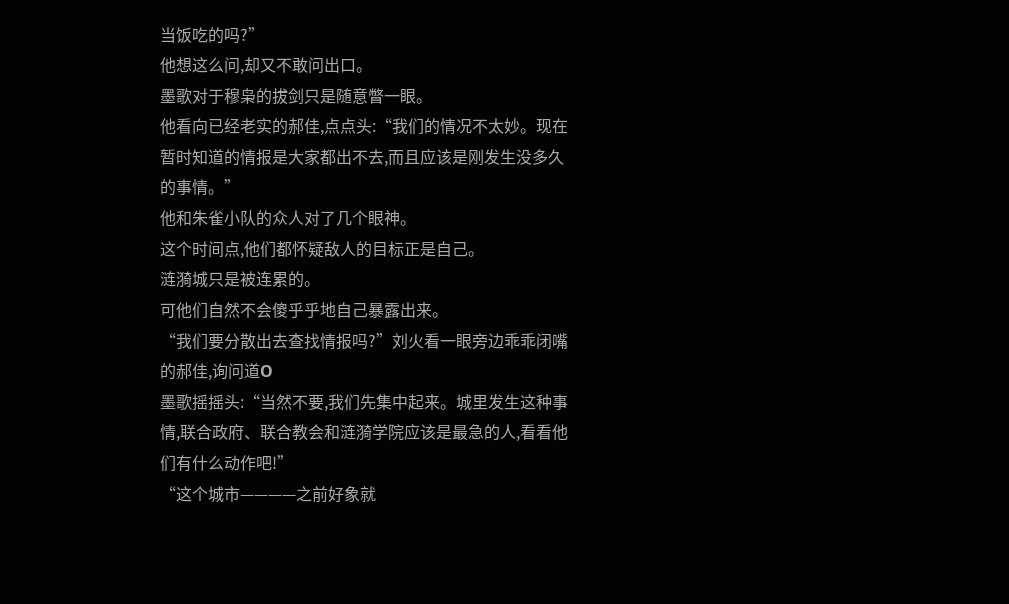当饭吃的吗?”
他想这么问,却又不敢问出口。
墨歌对于穆枭的拔剑只是随意瞥一眼。
他看向已经老实的郝佳,点点头:“我们的情况不太妙。现在暂时知道的情报是大家都出不去,而且应该是刚发生没多久的事情。”
他和朱雀小队的众人对了几个眼神。
这个时间点,他们都怀疑敌人的目标正是自己。
涟漪城只是被连累的。
可他们自然不会傻乎乎地自己暴露出来。
“我们要分散出去查找情报吗?”刘火看一眼旁边乖乖闭嘴的郝佳,询问道O
墨歌摇摇头:“当然不要,我们先集中起来。城里发生这种事情,联合政府、联合教会和涟漪学院应该是最急的人,看看他们有什么动作吧!”
“这个城市————之前好象就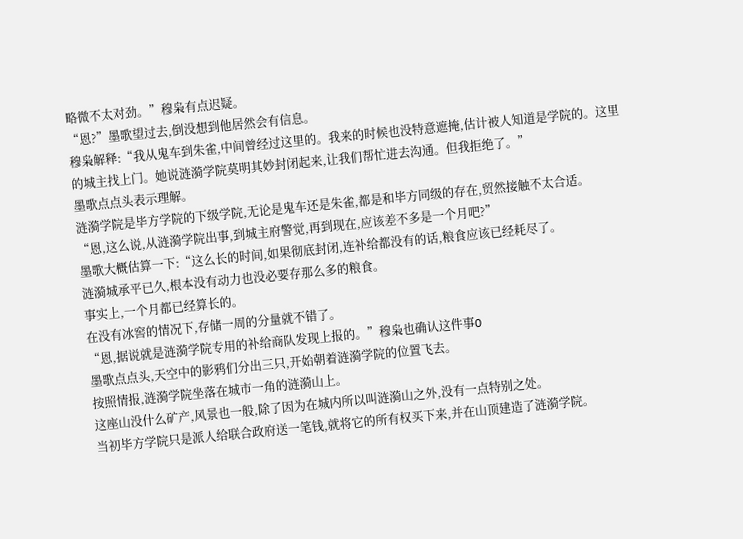略微不太对劲。”穆枭有点迟疑。
“恩?”墨歌望过去,倒没想到他居然会有信息。
穆枭解释:“我从鬼车到朱雀,中间曾经过这里的。我来的时候也没特意遮掩,估计被人知道是学院的。这里的城主找上门。她说涟漪学院莫明其妙封闭起来,让我们帮忙进去沟通。但我拒绝了。”
墨歌点点头表示理解。
涟漪学院是毕方学院的下级学院,无论是鬼车还是朱雀,都是和毕方同级的存在,贸然接触不太合适。
“恩,这么说,从涟漪学院出事,到城主府警觉,再到现在,应该差不多是一个月吧?”
墨歌大概估算一下:“这么长的时间,如果彻底封闭,连补给都没有的话,粮食应该已经耗尽了。
涟漪城承平已久,根本没有动力也没必要存那么多的粮食。
事实上,一个月都已经算长的。
在没有冰窖的情况下,存储一周的分量就不错了。
“恩,据说就是涟漪学院专用的补给商队发现上报的。”穆枭也确认这件事O
墨歌点点头,天空中的影鸦们分出三只,开始朝着涟漪学院的位置飞去。
按照情报,涟漪学院坐落在城市一角的涟漪山上。
这座山没什么矿产,风景也一般,除了因为在城内所以叫涟漪山之外,没有一点特别之处。
当初毕方学院只是派人给联合政府送一笔钱,就将它的所有权买下来,并在山顶建造了涟漪学院。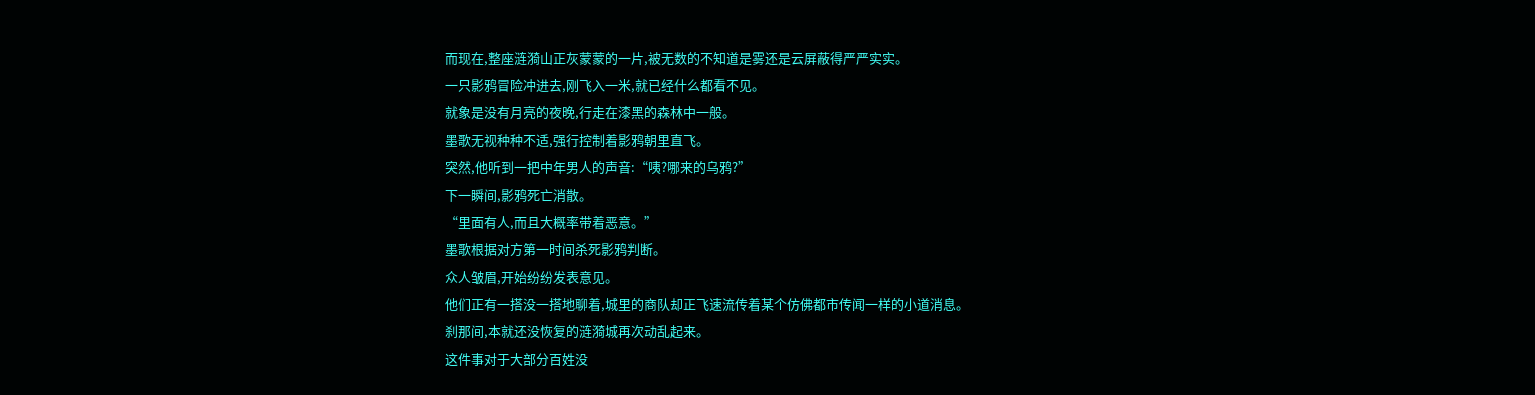而现在,整座涟漪山正灰蒙蒙的一片,被无数的不知道是雾还是云屏蔽得严严实实。
一只影鸦冒险冲进去,刚飞入一米,就已经什么都看不见。
就象是没有月亮的夜晚,行走在漆黑的森林中一般。
墨歌无视种种不适,强行控制着影鸦朝里直飞。
突然,他听到一把中年男人的声音:“咦?哪来的乌鸦?”
下一瞬间,影鸦死亡消散。
“里面有人,而且大概率带着恶意。”
墨歌根据对方第一时间杀死影鸦判断。
众人皱眉,开始纷纷发表意见。
他们正有一搭没一搭地聊着,城里的商队却正飞速流传着某个仿佛都市传闻一样的小道消息。
刹那间,本就还没恢复的涟漪城再次动乱起来。
这件事对于大部分百姓没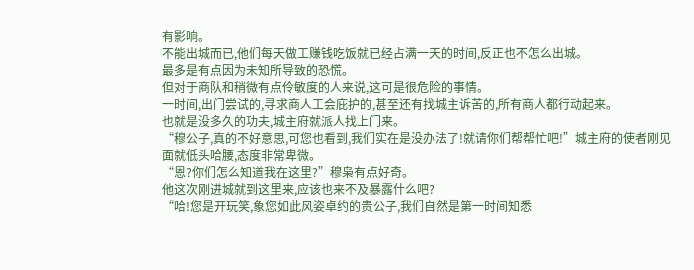有影响。
不能出城而已,他们每天做工赚钱吃饭就已经占满一天的时间,反正也不怎么出城。
最多是有点因为未知所导致的恐慌。
但对于商队和稍微有点伶敏度的人来说,这可是很危险的事情。
一时间,出门尝试的,寻求商人工会庇护的,甚至还有找城主诉苦的,所有商人都行动起来。
也就是没多久的功夫,城主府就派人找上门来。
“穆公子,真的不好意思,可您也看到,我们实在是没办法了!就请你们帮帮忙吧!”城主府的使者刚见面就低头哈腰,态度非常卑微。
“恩?你们怎么知道我在这里?”穆枭有点好奇。
他这次刚进城就到这里来,应该也来不及暴露什么吧?
“哈!您是开玩笑,象您如此风姿卓约的贵公子,我们自然是第一时间知悉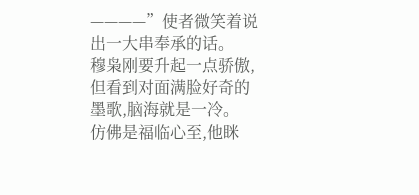————”使者微笑着说出一大串奉承的话。
穆枭刚要升起一点骄傲,但看到对面满脸好奇的墨歌,脑海就是一冷。
仿佛是福临心至,他眯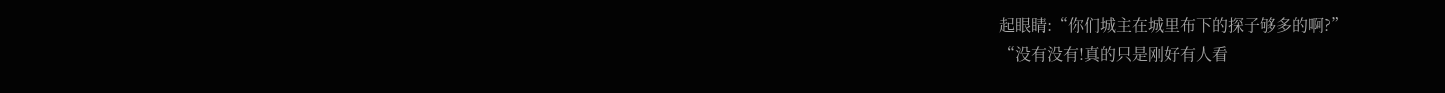起眼睛:“你们城主在城里布下的探子够多的啊?”
“没有没有!真的只是刚好有人看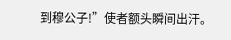到穆公子!”使者额头瞬间出汗。